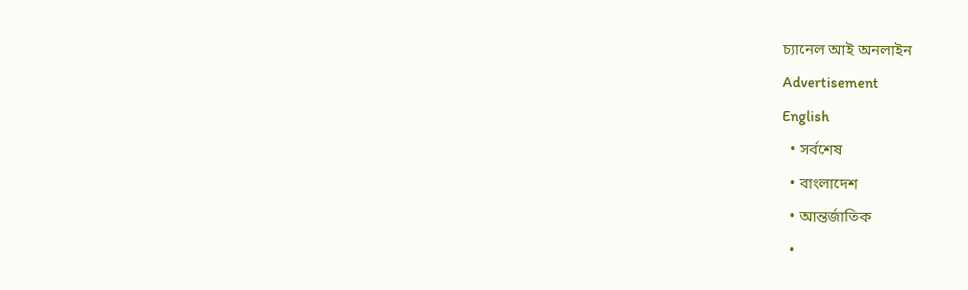চ্যানেল আই অনলাইন
Advertisement
English
  • সর্বশেষ
  • বাংলাদেশ
  • আন্তর্জাতিক
  •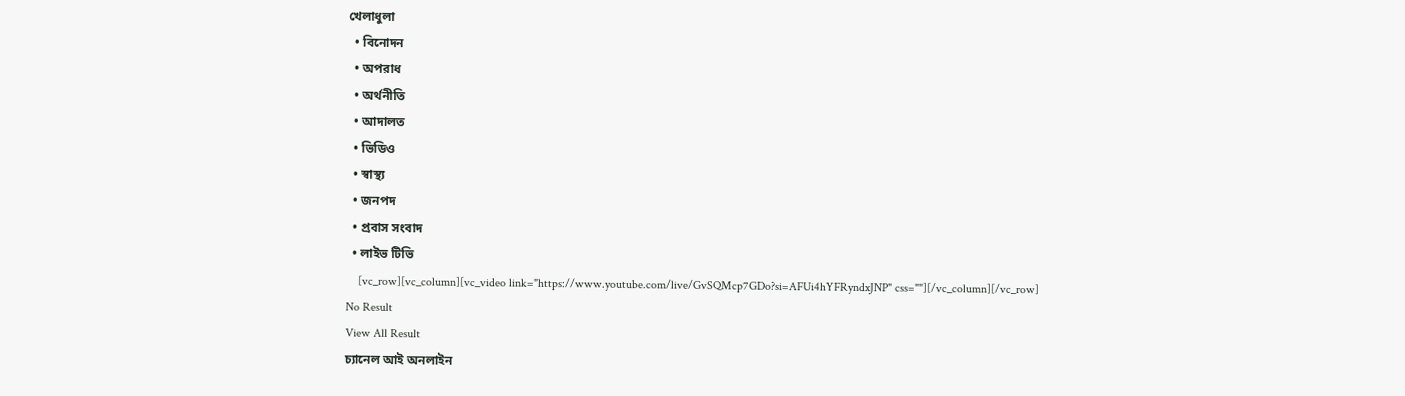খেলাধুলা
  • বিনোদন
  • অপরাধ
  • অর্থনীতি
  • আদালত
  • ভিডিও
  • স্বাস্থ্য
  • জনপদ
  • প্রবাস সংবাদ
  • লাইভ টিভি
    [vc_row][vc_column][vc_video link="https://www.youtube.com/live/GvSQMcp7GDo?si=AFUi4hYFRyndxJNP" css=""][/vc_column][/vc_row]
No Result
View All Result
চ্যানেল আই অনলাইন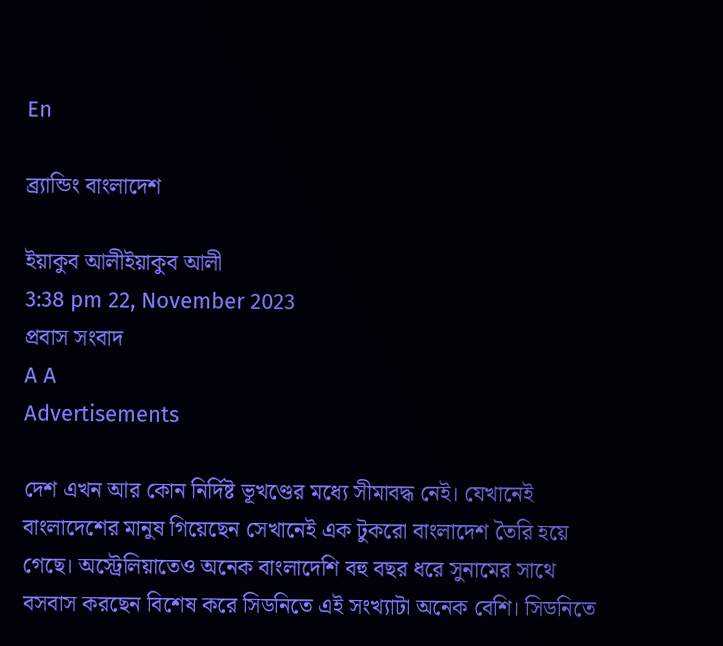En

ব্র্যান্ডিং বাংলাদেশ

ইয়াকুব আলীইয়াকুব আলী
3:38 pm 22, November 2023
প্রবাস সংবাদ
A A
Advertisements

দেশ এখন আর কোন নির্দিষ্ট ভূখণ্ডের মধ্যে সীমাবদ্ধ নেই। যেখানেই বাংলাদেশের মানুষ গিয়েছেন সেখানেই এক টুকরো বাংলাদেশ তৈরি হয়ে গেছে। অস্ট্রেলিয়াতেও অনেক বাংলাদেশি বহু বছর ধরে সুনামের সাথে বসবাস করছেন বিশেষ করে সিডনিতে এই সংখ্যাটা অনেক বেশি। সিডনিতে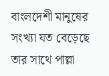বাংলদেশী মানুষের সংখ্যা যত বেড়েছে তার সাথে পাল্লা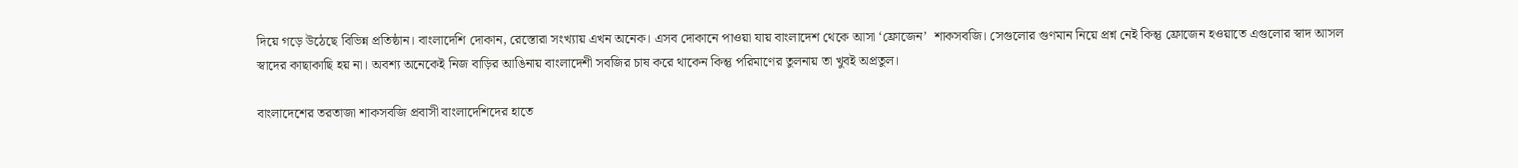দিয়ে গড়ে উঠেছে বিভিন্ন প্রতিষ্ঠান। বাংলাদেশি দোকান, রেস্তোরা সংখ্যায় এখন অনেক। এসব দোকানে পাওয়া যায় বাংলাদেশ থেকে আসা ‘ফ্রোজেন’  শাকসবজি। সেগুলোর গুণমান নিয়ে প্রশ্ন নেই কিন্তু ফ্রোজেন হওয়াতে এগুলোর স্বাদ আসল স্বাদের কাছাকাছি হয় না। অবশ্য অনেকেই নিজ বাড়ির আঙিনায় বাংলাদেশী সবজির চাষ করে থাকেন কিন্তু পরিমাণের তুলনায় তা খুবই অপ্রতুল।

বাংলাদেশের তরতাজা শাকসবজি প্রবাসী বাংলাদেশিদের হাতে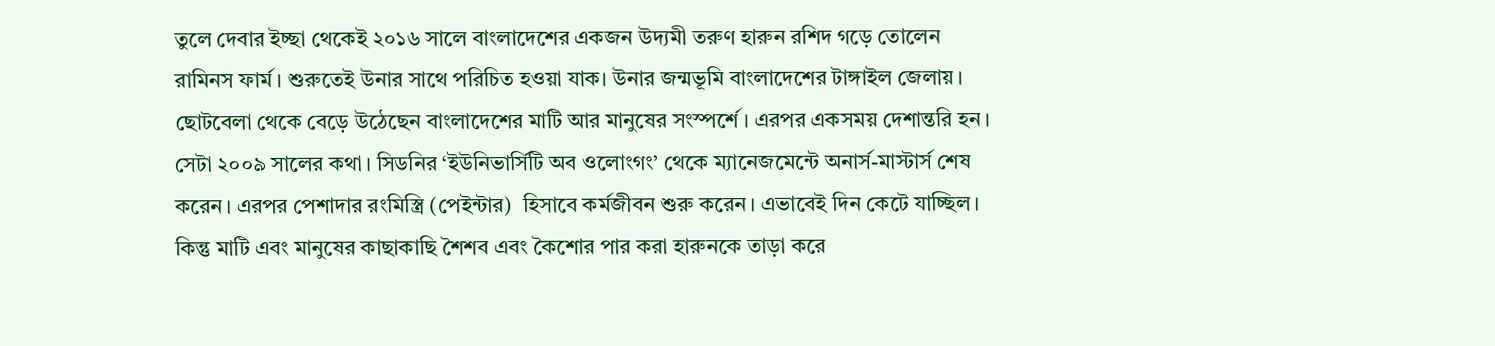তুলে দেবার ইচ্ছা থেকেই ২০১৬ সালে বাংলাদেশের একজন উদ্যমী তরুণ হারুন রশিদ গড়ে তোলেন রামিনস ফার্ম। শুরুতেই উনার সাথে পরিচিত হওয়া যাক। উনার জন্মভূমি বাংলাদেশের টাঙ্গাইল জেলায়। ছোটবেলা থেকে বেড়ে উঠেছেন বাংলাদেশের মাটি আর মানুষের সংস্পর্শে। এরপর একসময় দেশান্তরি হন। সেটা ২০০৯ সালের কথা। সিডনির ‘ইউনিভার্সিটি অব ওলোংগং’ থেকে ম্যানেজমেন্টে অনার্স-মাস্টার্স শেষ করেন। এরপর পেশাদার রংমিস্ত্রি (পেইন্টার)  হিসাবে কর্মজীবন শুরু করেন। এভাবেই দিন কেটে যাচ্ছিল। কিন্তু মাটি এবং মানুষের কাছাকাছি শৈশব এবং কৈশোর পার করা হারুনকে তাড়া করে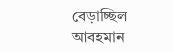বেড়াচ্ছিল আবহমান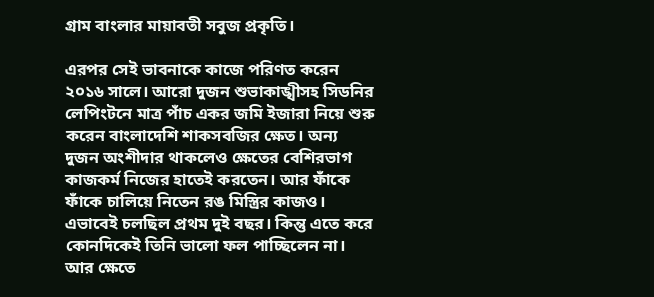গ্রাম বাংলার মায়াবতী সবুজ প্রকৃতি।

এরপর সেই ভাবনাকে কাজে পরিণত করেন ২০১৬ সালে। আরো দুজন শুভাকাঙ্খীসহ সিডনির লেপিংটনে মাত্র পাঁচ একর জমি ইজারা নিয়ে শুরু করেন বাংলাদেশি শাকসবজির ক্ষেত। অন্য দুজন অংশীদার থাকলেও ক্ষেতের বেশিরভাগ কাজকর্ম নিজের হাতেই করতেন। আর ফাঁকে ফাঁকে চালিয়ে নিতেন রঙ মিস্ত্রির কাজও। এভাবেই চলছিল প্রথম দুই বছর। কিন্তু এতে করে কোনদিকেই তিনি ভালো ফল পাচ্ছিলেন না। আর ক্ষেতে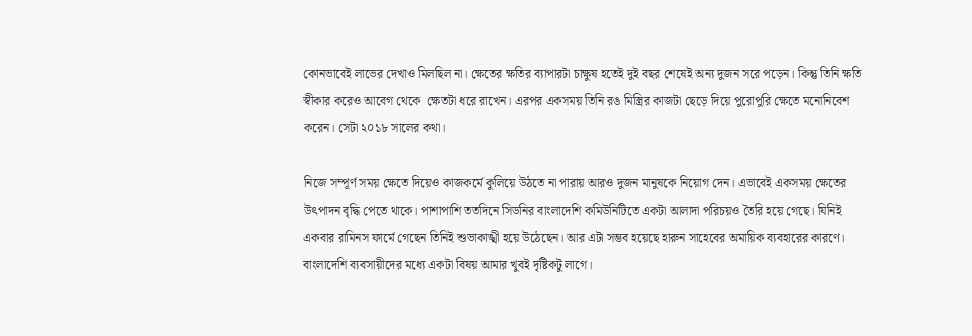কোনভাবেই লাভের দেখাও মিলছিল না। ক্ষেতের ক্ষতির ব্যাপারটা চাক্ষুষ হতেই দুই বছর শেষেই অন্য দুজন সরে পড়েন। কিন্তু তিনি ক্ষতি স্বীকার করেও আবেগ থেকে  ক্ষেতটা ধরে রাখেন। এরপর একসময় তিনি রঙ মিস্ত্রির কাজটা ছেড়ে দিয়ে পুরোপুরি ক্ষেতে মনোনিবেশ করেন। সেটা ২০১৮ সালের কথা।

নিজে সম্পূর্ণ সময় ক্ষেতে দিয়েও কাজকর্মে কুলিয়ে উঠতে না পারায় আরও দুজন মানুষকে নিয়োগ দেন। এভাবেই একসময় ক্ষেতের উৎপাদন বৃদ্ধি পেতে থাকে। পাশাপাশি ততদিনে সিডনির বাংলাদেশি কমিউনিটিতে একটা আলাদা পরিচয়ও তৈরি হয়ে গেছে। যিনিই একবার রামিনস ফার্মে গেছেন তিনিই শুভাকাঙ্খী হয়ে উঠেছেন। আর এটা সম্ভব হয়েছে হারুন সাহেবের অমায়িক ব্যবহারের কারণে। বাংলাদেশি ব্যবসায়ীদের মধ্যে একটা বিষয় আমার খুবই দৃষ্টিকটু লাগে।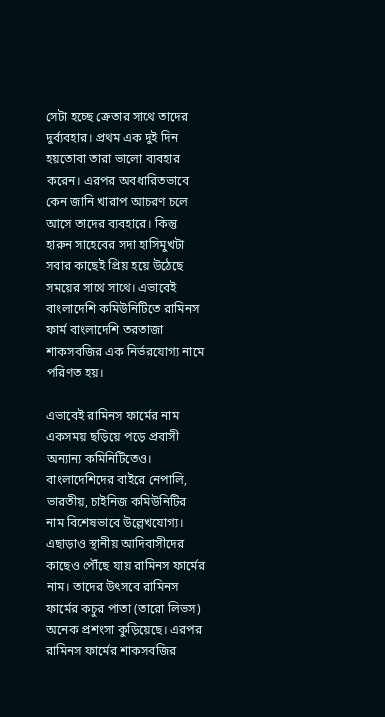সেটা হচ্ছে ক্রেতার সাথে তাদের দুর্ব্যবহার। প্রথম এক দুই দিন  হয়তোবা তারা ভালো ব্যবহার করেন। এরপর অবধারিতভাবে কেন জানি খারাপ আচরণ চলে আসে তাদের ব্যবহারে। কিন্তু হারুন সাহেবের সদা হাসিমুখটা সবার কাছেই প্রিয় হয়ে উঠেছে সময়ের সাথে সাথে। এভাবেই বাংলাদেশি কমিউনিটিতে রামিনস ফার্ম বাংলাদেশি তরতাজা শাকসবজির এক নির্ভরযোগ্য নামে পরিণত হয়।

এভাবেই রামিনস ফার্মের নাম একসময় ছড়িয়ে পড়ে প্রবাসী অন্যান্য কমিনিটিতেও। বাংলাদেশিদের বাইরে নেপালি, ভারতীয়, চাইনিজ কমিউনিটির নাম বিশেষভাবে উল্লেখযোগ্য। এছাড়াও স্থানীয় আদিবাসীদের কাছেও পৌঁছে যায় রামিনস ফার্মের নাম। তাদের উৎসবে রামিনস ফার্মের কচুর পাতা (তারো লিভস) অনেক প্রশংসা কুড়িয়েছে। এরপর রামিনস ফার্মের শাকসবজির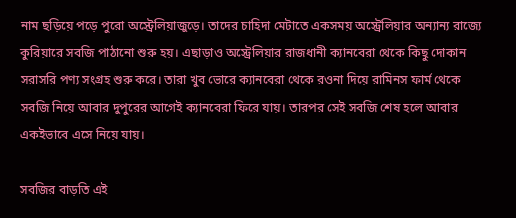নাম ছড়িয়ে পড়ে পুরো অস্ট্রেলিয়াজুড়ে। তাদের চাহিদা মেটাতে একসময় অস্ট্রেলিয়ার অন্যান্য রাজ্যে কুরিয়ারে সবজি পাঠানো শুরু হয়। এছাড়াও অস্ট্রেলিয়ার রাজধানী ক্যানবেরা থেকে কিছু দোকান সরাসরি পণ্য সংগ্রহ শুরু করে। তারা খুব ভোরে ক্যানবেরা থেকে রওনা দিয়ে রামিনস ফার্ম থেকে সবজি নিয়ে আবার দুপুরের আগেই ক্যানবেরা ফিরে যায়। তারপর সেই সবজি শেষ হলে আবার একইভাবে এসে নিয়ে যায়।

সবজির বাড়তি এই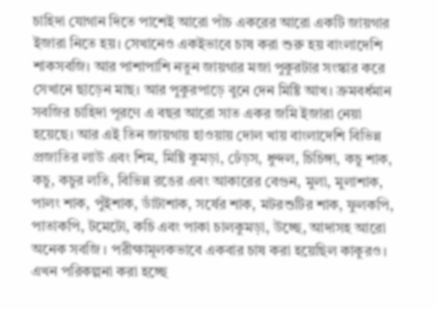চাহিদা যোগান দিতে পাশেই আরো পাঁচ একরের আরো একটি জায়গার ইজারা নিতে হয়। সেখানেও একইভাবে চাষ করা শুরু হয় বাংলাদেশি শাকসবজি। আর পাশাপাশি নতুন জায়গার মজা পুকুরটার সংস্কার করে সেখানে ছাড়েন মাছ। আর পুকুরপাড়ে বুনে দেন মিষ্টি আখ। ক্রমবর্ধমান সবজির চাহিদা পূরণে এ বছর আরো সাত একর জমি ইজারা নেয়া হয়েছে। আর এই তিন জায়গায় হাওয়ায় দোল খায় বাংলাদেশি বিভিন্ন প্রজাতির লাউ এবং শিম, মিষ্টি কুমড়া, ঢেঁড়স, ধুন্দল, চিচিঙ্গা, কচু শাক, কচু, কচুর লতি, বিভিন্ন রঙের এবং আকারের বেগুন, মুলা, মুলাশাক, পালং শাক, পুঁইশাক, ডাঁটাশাক, সর্ষের শাক, মটরশুটির শাক, ফুলকপি, পাতাকপি, টমেটো, কচি এবং পাকা চালকুমড়া, উচ্ছে, আদাসহ আরো অনেক সবজি । পরীক্ষামূলকভাবে একবার চাষ করা হয়েছিল কাকুরও। এখন পরিকল্পনা করা হচ্ছে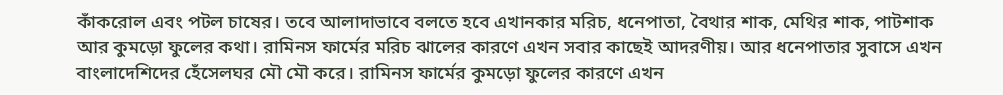কাঁকরোল এবং পটল চাষের। তবে আলাদাভাবে বলতে হবে এখানকার মরিচ, ধনেপাতা, বৈথার শাক, মেথির শাক, পাটশাক আর কুমড়ো ফুলের কথা। রামিনস ফার্মের মরিচ ঝালের কারণে এখন সবার কাছেই আদরণীয়। আর ধনেপাতার সুবাসে এখন বাংলাদেশিদের হেঁসেলঘর মৌ মৌ করে। রামিনস ফার্মের কুমড়ো ফুলের কারণে এখন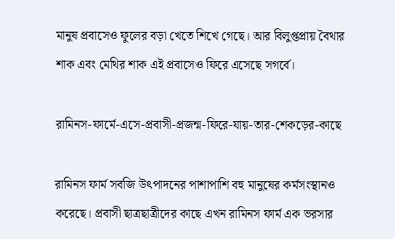মানুষ প্রবাসেও ফুলের বড়া খেতে শিখে গেছে। আর বিলুপ্তপ্রায় বৈথার শাক এবং মেথির শাক এই প্রবাসেও ফিরে এসেছে সগর্বে।

রামিনস-ফার্মে-এসে-প্রবাসী-প্রজন্ম-ফিরে-যায়-তার-শেকড়ের-কাছে

রামিনস ফার্ম সবজি উৎপাদনের পাশাপাশি বহু মানুষের কর্মসংস্থানও করেছে। প্রবাসী ছাত্রছাত্রীদের কাছে এখন রামিনস ফার্ম এক ভরসার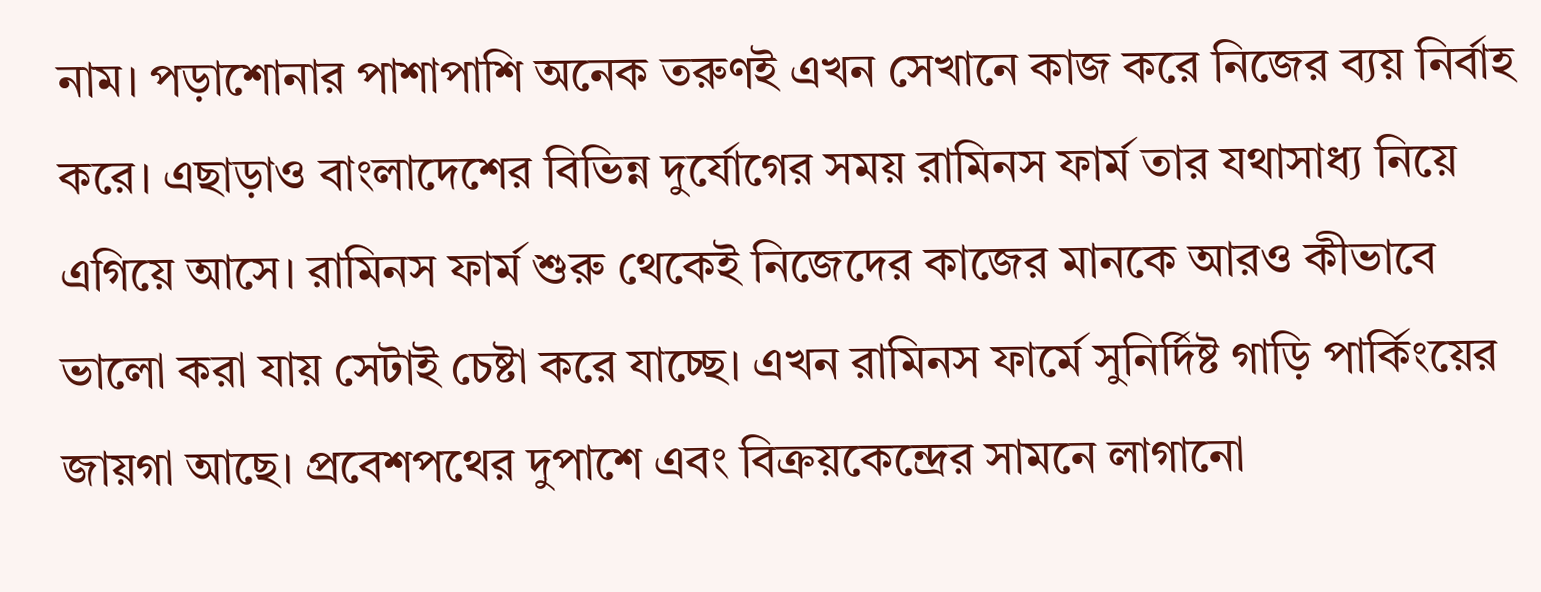নাম। পড়াশোনার পাশাপাশি অনেক তরুণই এখন সেখানে কাজ করে নিজের ব্যয় নির্বাহ করে। এছাড়াও বাংলাদেশের বিভিন্ন দুর্যোগের সময় রামিনস ফার্ম তার যথাসাধ্য নিয়ে এগিয়ে আসে। রামিনস ফার্ম শুরু থেকেই নিজেদের কাজের মানকে আরও কীভাবে ভালো করা যায় সেটাই চেষ্টা করে যাচ্ছে। এখন রামিনস ফার্মে সুনির্দিষ্ট গাড়ি পার্কিংয়ের জায়গা আছে। প্রবেশপথের দুপাশে এবং বিক্রয়কেন্দ্রের সামনে লাগানো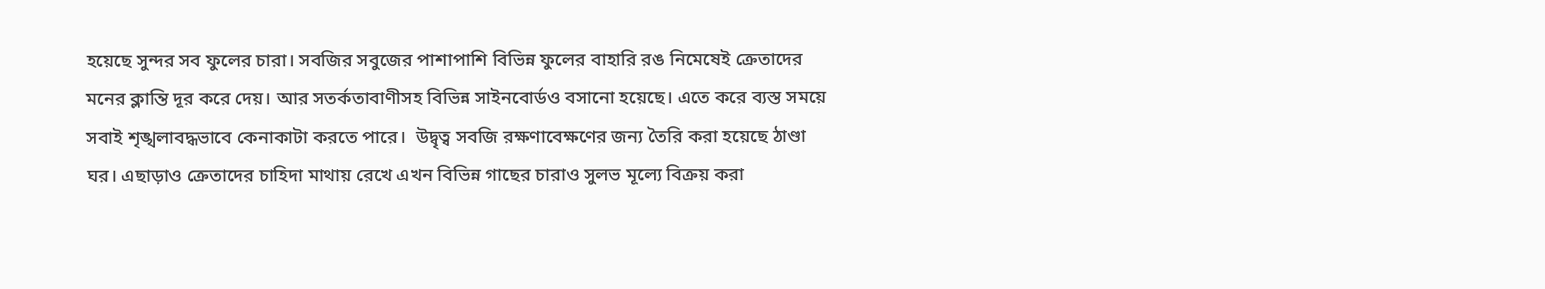হয়েছে সুন্দর সব ফুলের চারা। সবজির সবুজের পাশাপাশি বিভিন্ন ফুলের বাহারি রঙ নিমেষেই ক্রেতাদের মনের ক্লান্তি দূর করে দেয়। আর সতর্কতাবাণীসহ বিভিন্ন সাইনবোর্ডও বসানো হয়েছে। এতে করে ব্যস্ত সময়ে সবাই শৃঙ্খলাবদ্ধভাবে কেনাকাটা করতে পারে।  উদ্বৃত্ব সবজি রক্ষণাবেক্ষণের জন্য তৈরি করা হয়েছে ঠাণ্ডা ঘর। এছাড়াও ক্রেতাদের চাহিদা মাথায় রেখে এখন বিভিন্ন গাছের চারাও সুলভ মূল্যে বিক্রয় করা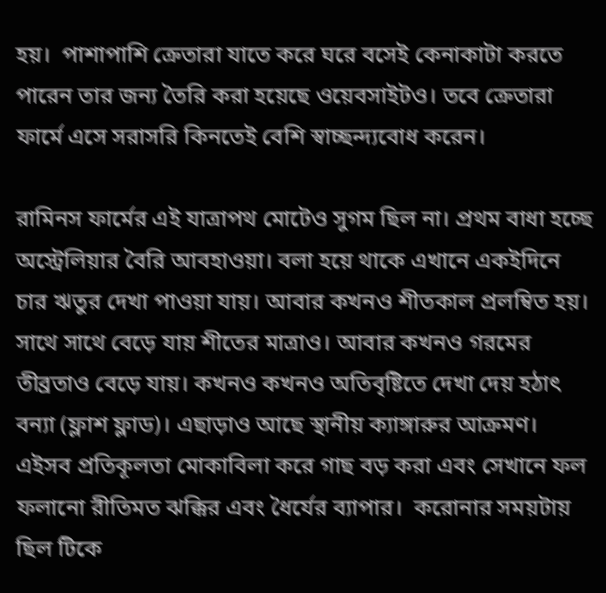হয়।  পাশাপাশি ক্রেতারা যাতে করে ঘরে বসেই কেনাকাটা করতে পারেন তার জন্য তৈরি করা হয়েছে ওয়েবসাইটও। তবে ক্রেতারা ফার্মে এসে সরাসরি কিনতেই বেশি স্বাচ্ছন্দ্যবোধ করেন।

রামিনস ফার্মের এই যাত্রাপথ মোটেও সুগম ছিল না। প্রথম বাধা হচ্ছে অস্ট্রেলিয়ার বৈরি আবহাওয়া। বলা হয়ে থাকে এখানে একইদিনে চার ঋতুর দেখা পাওয়া যায়। আবার কখনও শীতকাল প্রলম্বিত হয়। সাথে সাথে বেড়ে যায় শীতের মাত্রাও। আবার কখনও গরমের তীব্রতাও বেড়ে যায়। কখনও কখনও অতিবৃষ্টিতে দেখা দেয় হঠাৎ বন্যা (ফ্লাশ ফ্লাড)। এছাড়াও আছে স্থানীয় ক্যাঙ্গারুর আক্রমণ। এইসব প্রতিকূলতা মোকাবিলা করে গাছ বড় করা এবং সেখানে ফল ফলানো রীতিমত ঝক্কির এবং ধৈর্যের ব্যাপার।  করোনার সময়টায় ছিল টিকে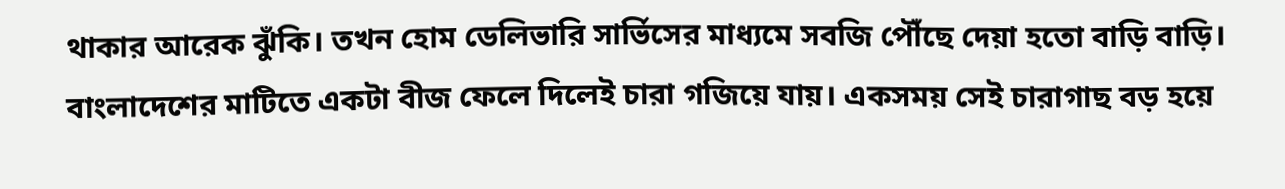থাকার আরেক ঝুঁকি। তখন হোম ডেলিভারি সার্ভিসের মাধ্যমে সবজি পৌঁছে দেয়া হতো বাড়ি বাড়ি।  বাংলাদেশের মাটিতে একটা বীজ ফেলে দিলেই চারা গজিয়ে যায়। একসময় সেই চারাগাছ বড় হয়ে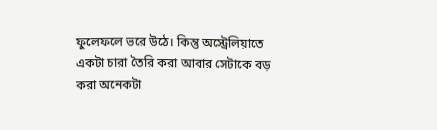ফুলেফলে ভরে উঠে। কিন্তু অস্ট্রেলিয়াতে একটা চারা তৈরি করা আবার সেটাকে বড় করা অনেকটা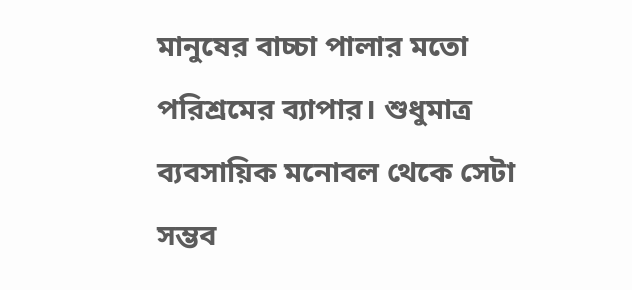মানুষের বাচ্চা পালার মতো পরিশ্রমের ব্যাপার। শুধুমাত্র ব্যবসায়িক মনোবল থেকে সেটা সম্ভব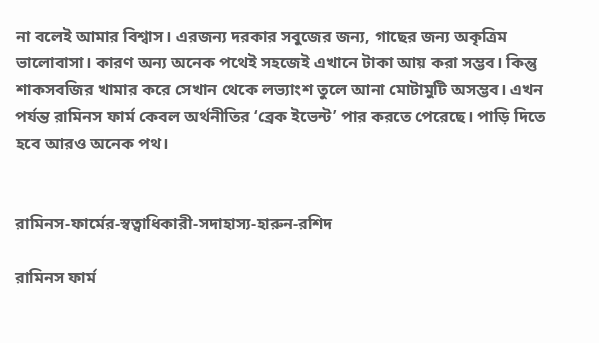না বলেই আমার বিশ্বাস। এরজন্য দরকার সবুজের জন্য, গাছের জন্য অকৃত্রিম ভালোবাসা। কারণ অন্য অনেক পথেই সহজেই এখানে টাকা আয় করা সম্ভব। কিন্তু শাকসবজির খামার করে সেখান থেকে লভ্যাংশ তুলে আনা মোটামুটি অসম্ভব। এখন পর্যন্ত রামিনস ফার্ম কেবল অর্থনীতির ‘ব্রেক ইভেন্ট’ পার করতে পেরেছে। পাড়ি দিতে হবে আরও অনেক পথ।


রামিনস-ফার্মের-স্বত্বাধিকারী-সদাহাস্য-হারুন-রশিদ

রামিনস ফার্ম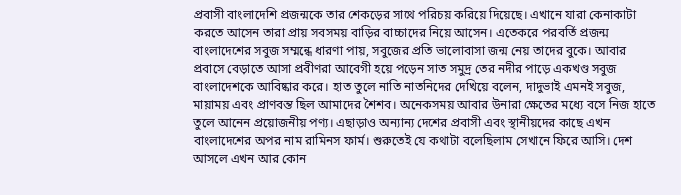প্রবাসী বাংলাদেশি প্রজন্মকে তার শেকড়ের সাথে পরিচয় করিয়ে দিয়েছে। এখানে যারা কেনাকাটা করতে আসেন তারা প্রায় সবসময় বাড়ির বাচ্চাদের নিয়ে আসেন। এতেকরে পরবর্তি প্রজন্ম বাংলাদেশের সবুজ সম্মন্ধে ধারণা পায়, সবুজের প্রতি ভালোবাসা জন্ম নেয় তাদের বুকে। আবার প্রবাসে বেড়াতে আসা প্রবীণরা আবেগী হয়ে পড়েন সাত সমুদ্র তের নদীর পাড়ে একখণ্ড সবুজ বাংলাদেশকে আবিষ্কার করে। হাত তুলে নাতি নাতনিদের দেখিয়ে বলেন, দাদুভাই এমনই সবুজ, মায়াময় এবং প্রাণবন্ত ছিল আমাদের শৈশব। অনেকসময় আবার উনারা ক্ষেতের মধ্যে বসে নিজ হাতে তুলে আনেন প্রয়োজনীয় পণ্য। এছাড়াও অন্যান্য দেশের প্রবাসী এবং স্থানীয়দের কাছে এখন বাংলাদেশের অপর নাম রামিনস ফার্ম। শুরুতেই যে কথাটা বলেছিলাম সেখানে ফিরে আসি। দেশ আসলে এখন আর কোন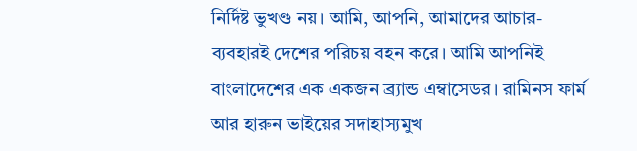নির্দিষ্ট ভুখণ্ড নয়। আমি, আপনি, আমাদের আচার-ব্যবহারই দেশের পরিচয় বহন করে। আমি আপনিই বাংলাদেশের এক একজন ব্র্যান্ড এম্বাসেডর। রামিনস ফার্ম আর হারুন ভাইয়ের সদাহাস্যমুখ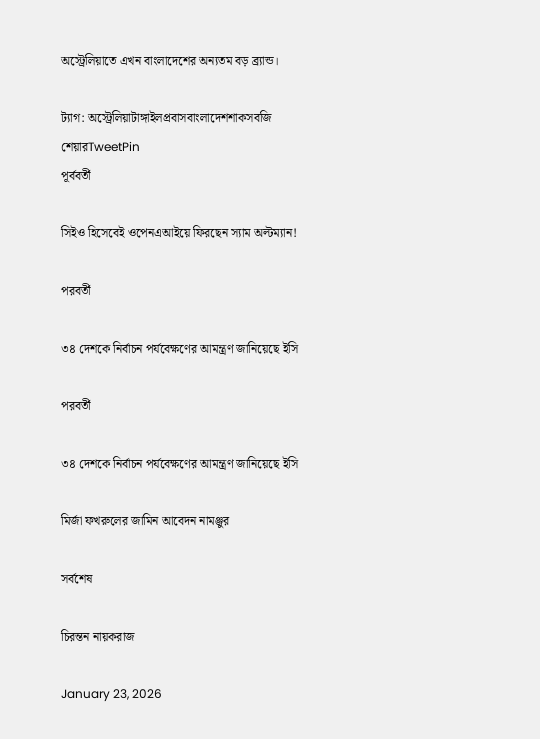অস্ট্রেলিয়াতে এখন বাংলাদেশের অন্যতম বড় ব্র্যান্ড।

ট্যাগ: অস্ট্রেলিয়াটাঙ্গাইলপ্রবাসবাংলাদেশশাকসবজি
শেয়ারTweetPin
পূর্ববর্তী

সিইও হিসেবেই ওপেনএআইয়ে ফিরছেন স্যাম অল্টম্যান!

পরবর্তী

৩৪ দেশকে নির্বাচন পর্যবেক্ষণের আমন্ত্রণ জানিয়েছে ইসি

পরবর্তী

৩৪ দেশকে নির্বাচন পর্যবেক্ষণের আমন্ত্রণ জানিয়েছে ইসি

মির্জা ফখরুলের জামিন আবেদন নামঞ্জুর

সর্বশেষ

চিরন্তন নায়করাজ

January 23, 2026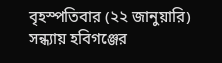বৃহস্পতিবার (২২ জানুয়ারি) সন্ধ্যায় হবিগঞ্জের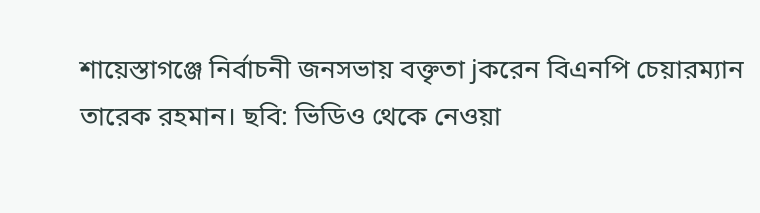শায়েস্তাগঞ্জে নির্বাচনী জনসভায় বক্তৃতা jকরেন বিএনপি চেয়ারম্যান তারেক রহমান। ছবি: ভিডিও থেকে নেওয়া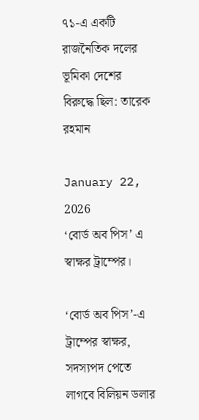৭১-এ একটি রাজনৈতিক দলের ভূমিকা দেশের বিরুদ্ধে ছিল: তারেক রহমান

January 22, 2026
‘বোর্ড অব পিস’ এ স্বাক্ষর ট্রাম্পের।

‘বোর্ড অব পিস’-এ ট্রাম্পের স্বাক্ষর, সদস্যপদ পেতে লাগবে বিলিয়ন ডলার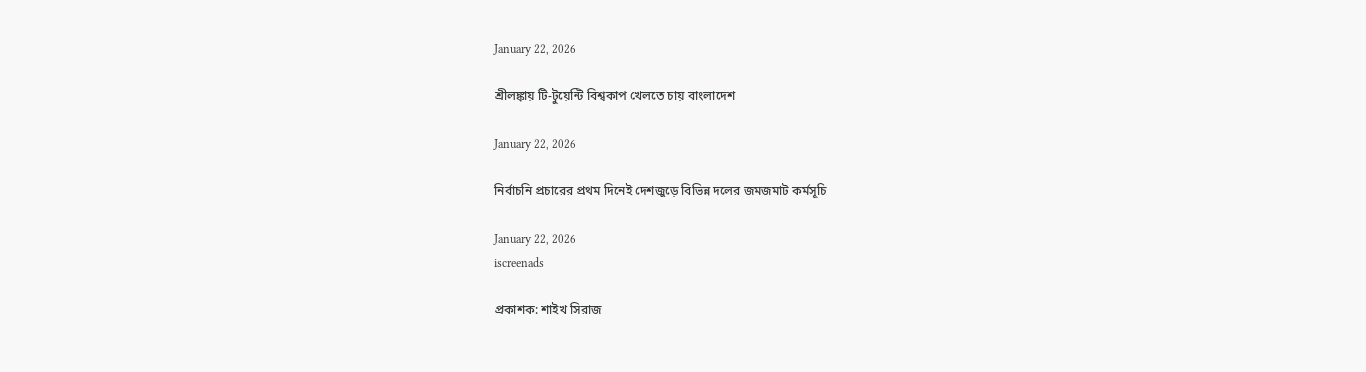January 22, 2026

শ্রীলঙ্কায় টি-টুয়েন্টি বিশ্বকাপ খেলতে চায় বাংলাদেশ

January 22, 2026

নির্বাচনি প্রচারের প্রথম দিনেই দেশজুড়ে বিভিন্ন দলের জমজমাট কর্মসূচি

January 22, 2026
iscreenads

প্রকাশক: শাইখ সিরাজ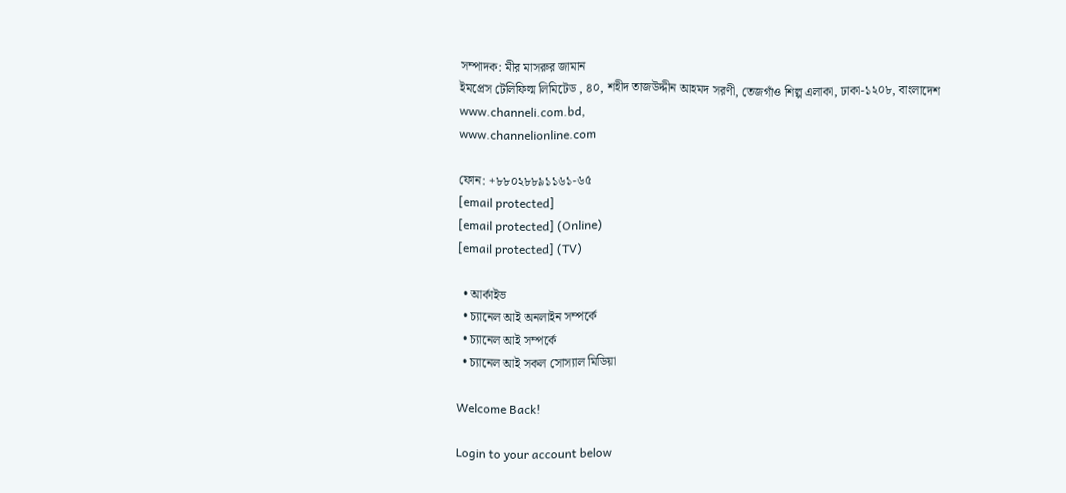সম্পাদক: মীর মাসরুর জামান
ইমপ্রেস টেলিফিল্ম লিমিটেড , ৪০, শহীদ তাজউদ্দীন আহমদ সরণী, তেজগাঁও শিল্প এলাকা, ঢাকা-১২০৮, বাংলাদেশ
www.channeli.com.bd,
www.channelionline.com

ফোন: +৮৮০২৮৮৯১১৬১-৬৫
[email protected]
[email protected] (Online)
[email protected] (TV)

  • আর্কাইভ
  • চ্যানেল আই অনলাইন সম্পর্কে
  • চ্যানেল আই সম্পর্কে
  • চ্যানেল আই সকল সোস্যাল মিডিয়া

Welcome Back!

Login to your account below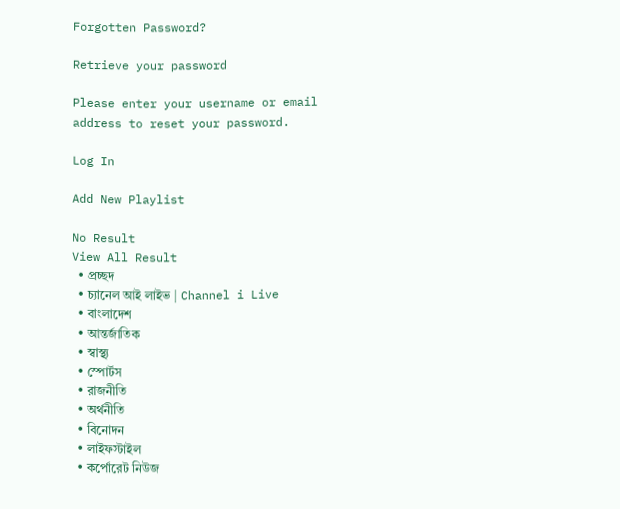Forgotten Password?

Retrieve your password

Please enter your username or email address to reset your password.

Log In

Add New Playlist

No Result
View All Result
  • প্রচ্ছদ
  • চ্যানেল আই লাইভ | Channel i Live
  • বাংলাদেশ
  • আন্তর্জাতিক
  • স্বাস্থ্য
  • স্পোর্টস
  • রাজনীতি
  • অর্থনীতি
  • বিনোদন
  • লাইফস্টাইল
  • কর্পোরেট নিউজ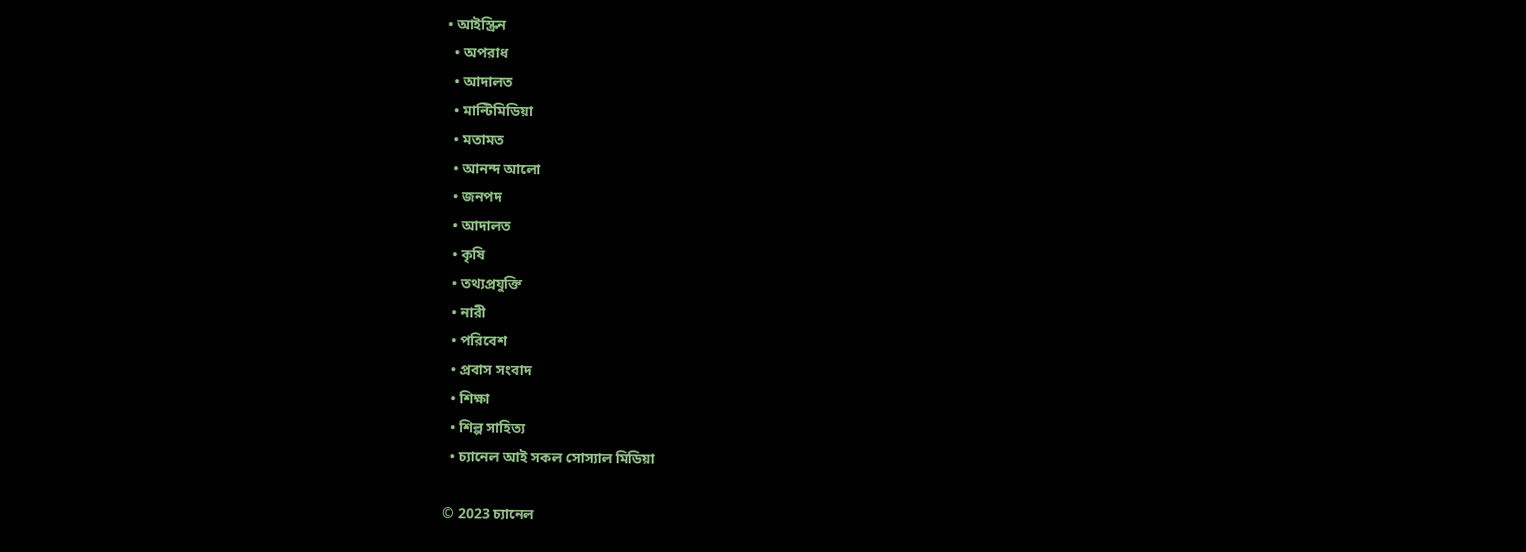• আইস্ক্রিন
  • অপরাধ
  • আদালত
  • মাল্টিমিডিয়া
  • মতামত
  • আনন্দ আলো
  • জনপদ
  • আদালত
  • কৃষি
  • তথ্যপ্রযুক্তি
  • নারী
  • পরিবেশ
  • প্রবাস সংবাদ
  • শিক্ষা
  • শিল্প সাহিত্য
  • চ্যানেল আই সকল সোস্যাল মিডিয়া

© 2023 চ্যানেল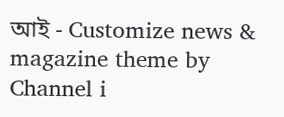আই - Customize news & magazine theme by Channel i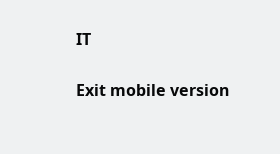IT

Exit mobile version